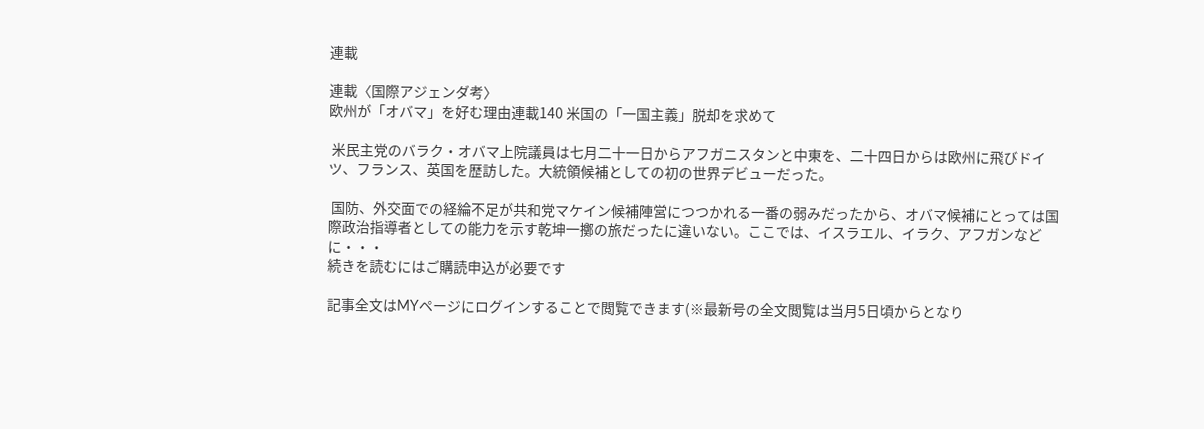連載

連載〈国際アジェンダ考〉
欧州が「オバマ」を好む理由連載140 米国の「一国主義」脱却を求めて

 米民主党のバラク・オバマ上院議員は七月二十一日からアフガニスタンと中東を、二十四日からは欧州に飛びドイツ、フランス、英国を歴訪した。大統領候補としての初の世界デビューだった。

 国防、外交面での経綸不足が共和党マケイン候補陣営につつかれる一番の弱みだったから、オバマ候補にとっては国際政治指導者としての能力を示す乾坤一擲の旅だったに違いない。ここでは、イスラエル、イラク、アフガンなどに・・・
続きを読むにはご購読申込が必要です

記事全文はMYページにログインすることで閲覧できます(※最新号の全文閲覧は当月5日頃からとなり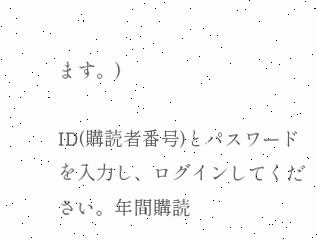ます。)

ID(購読者番号)とパスワードを入力し、ログインしてください。年間購読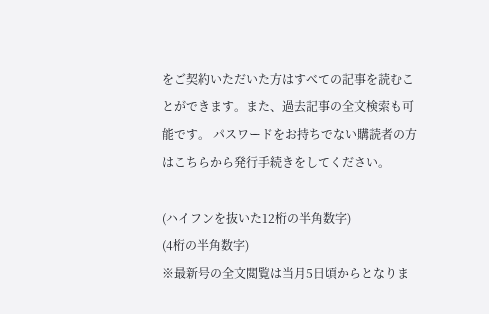をご契約いただいた方はすべての記事を読むことができます。また、過去記事の全文検索も可能です。 パスワードをお持ちでない購読者の方はこちらから発行手続きをしてください。

(ハイフンを抜いた12桁の半角数字)
(4桁の半角数字)
※最新号の全文閲覧は当月5日頃からとなりま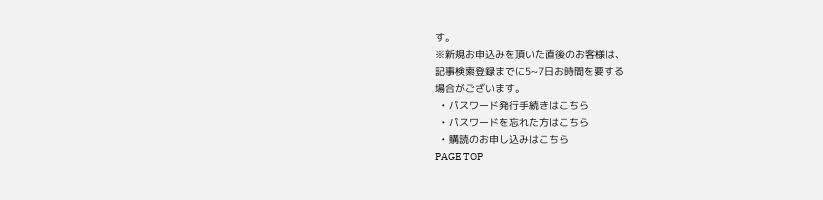す。
※新規お申込みを頂いた直後のお客様は、
記事検索登録までに5~7日お時間を要する
場合がございます。
  • パスワード発行手続きはこちら
  • パスワードを忘れた方はこちら
  • 購読のお申し込みはこちら
PAGE TOP